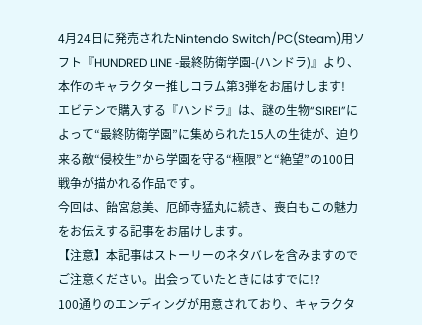4月24日に発売されたNintendo Switch/PC(Steam)用ソフト『HUNDRED LINE -最終防衛学園-(ハンドラ)』より、本作のキャラクター推しコラム第3弾をお届けします!
エビテンで購入する『ハンドラ』は、謎の生物“SIREI”によって“最終防衛学園”に集められた15人の生徒が、迫り来る敵“侵校生”から学園を守る“極限”と“絶望”の100日戦争が描かれる作品です。
今回は、飴宮怠美、厄師寺猛丸に続き、喪白もこの魅力をお伝えする記事をお届けします。
【注意】本記事はストーリーのネタバレを含みますのでご注意ください。出会っていたときにはすでに!?
100通りのエンディングが用意されており、キャラクタ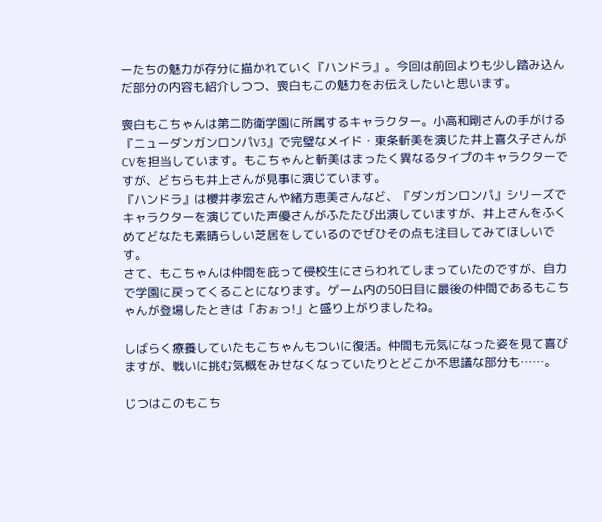ーたちの魅力が存分に描かれていく『ハンドラ』。今回は前回よりも少し踏み込んだ部分の内容も紹介しつつ、喪白もこの魅力をお伝えしたいと思います。

喪白もこちゃんは第二防衛学園に所属するキャラクター。小高和剛さんの手がける『ニューダンガンロンパV3』で完璧なメイド・東条斬美を演じた井上喜久子さんがCVを担当しています。もこちゃんと斬美はまったく異なるタイプのキャラクターですが、どちらも井上さんが見事に演じています。
『ハンドラ』は櫻井孝宏さんや緒方恵美さんなど、『ダンガンロンパ』シリーズでキャラクターを演じていた声優さんがふたたび出演していますが、井上さんをふくめてどなたも素晴らしい芝居をしているのでぜひその点も注目してみてほしいです。
さて、もこちゃんは仲間を庇って侵校生にさらわれてしまっていたのですが、自力で学園に戻ってくることになります。ゲーム内の50日目に最後の仲間であるもこちゃんが登場したときは「おぉっ!」と盛り上がりましたね。

しばらく療養していたもこちゃんもついに復活。仲間も元気になった姿を見て喜びますが、戦いに挑む気概をみせなくなっていたりとどこか不思議な部分も……。

じつはこのもこち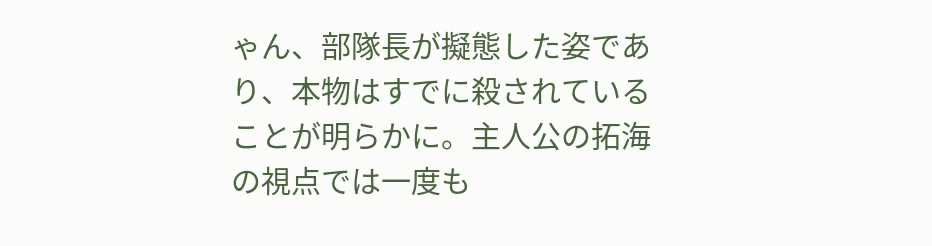ゃん、部隊長が擬態した姿であり、本物はすでに殺されていることが明らかに。主人公の拓海の視点では一度も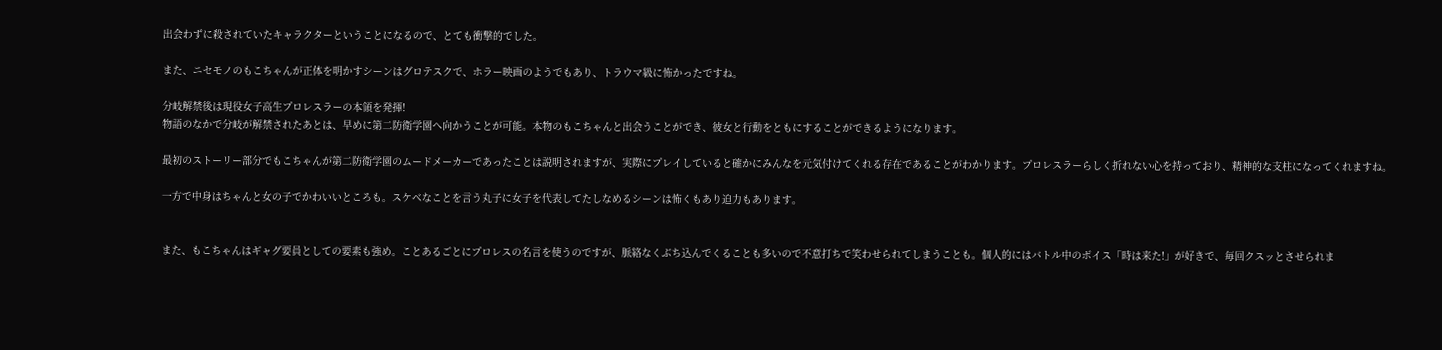出会わずに殺されていたキャラクターということになるので、とても衝撃的でした。

また、ニセモノのもこちゃんが正体を明かすシーンはグロテスクで、ホラー映画のようでもあり、トラウマ級に怖かったですね。

分岐解禁後は現役女子高生プロレスラーの本領を発揮!
物語のなかで分岐が解禁されたあとは、早めに第二防衛学園へ向かうことが可能。本物のもこちゃんと出会うことができ、彼女と行動をともにすることができるようになります。

最初のストーリー部分でもこちゃんが第二防衛学園のムードメーカーであったことは説明されますが、実際にプレイしていると確かにみんなを元気付けてくれる存在であることがわかります。プロレスラーらしく折れない心を持っており、精神的な支柱になってくれますね。

一方で中身はちゃんと女の子でかわいいところも。スケベなことを言う丸子に女子を代表してたしなめるシーンは怖くもあり迫力もあります。


また、もこちゃんはギャグ要員としての要素も強め。ことあるごとにプロレスの名言を使うのですが、脈絡なくぶち込んでくることも多いので不意打ちで笑わせられてしまうことも。個人的にはバトル中のボイス「時は来た!」が好きで、毎回クスッとさせられま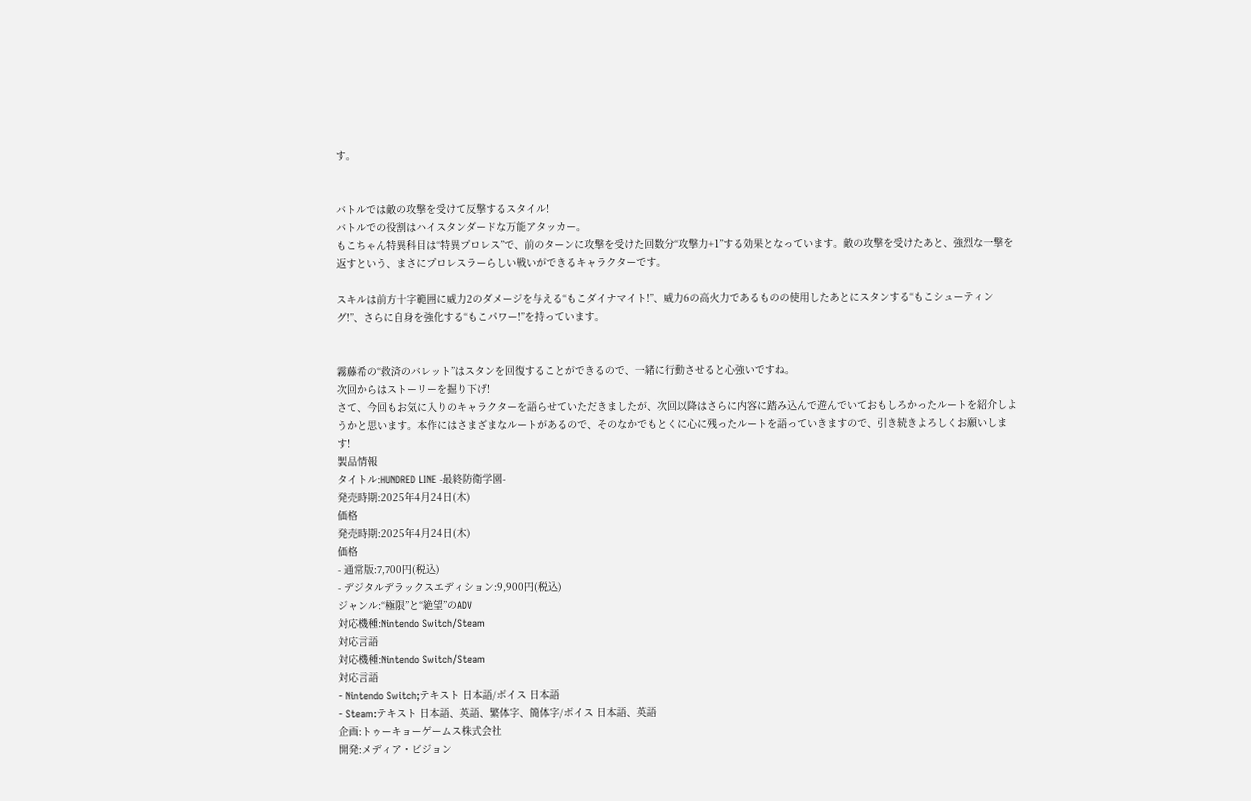す。


バトルでは敵の攻撃を受けて反撃するスタイル!
バトルでの役割はハイスタンダードな万能アタッカー。
もこちゃん特異科目は“特異プロレス”で、前のターンに攻撃を受けた回数分“攻撃力+1”する効果となっています。敵の攻撃を受けたあと、強烈な一撃を返すという、まさにプロレスラーらしい戦いができるキャラクターです。

スキルは前方十字範囲に威力2のダメージを与える“もこダイナマイト!”、威力6の高火力であるものの使用したあとにスタンする“もこシューティング!”、さらに自身を強化する“もこパワー!”を持っています。


霧藤希の“救済のバレット”はスタンを回復することができるので、一緒に行動させると心強いですね。
次回からはストーリーを掘り下げ!
さて、今回もお気に入りのキャラクターを語らせていただきましたが、次回以降はさらに内容に踏み込んで遊んでいておもしろかったルートを紹介しようかと思います。本作にはさまざまなルートがあるので、そのなかでもとくに心に残ったルートを語っていきますので、引き続きよろしくお願いします!
製品情報
タイトル:HUNDRED LINE -最終防衛学園-
発売時期:2025年4月24日(木)
価格
発売時期:2025年4月24日(木)
価格
- 通常版:7,700円(税込)
- デジタルデラックスエディション:9,900円(税込)
ジャンル:“極限”と“絶望”のADV
対応機種:Nintendo Switch/Steam
対応言語
対応機種:Nintendo Switch/Steam
対応言語
- Nintendo Switch;テキスト 日本語/ボイス 日本語
- Steam:テキスト 日本語、英語、繁体字、簡体字/ボイス 日本語、英語
企画:トゥーキョーゲームス株式会社
開発:メディア・ビジョン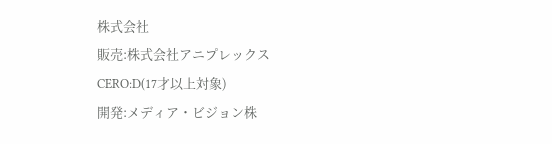株式会社
販売:株式会社アニプレックス
CERO:D(17才以上対象)
開発:メディア・ビジョン株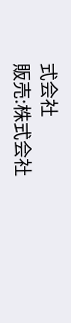式会社
販売:株式会社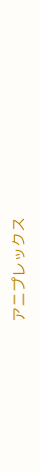アニプレックス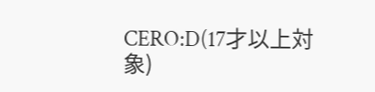CERO:D(17才以上対象)